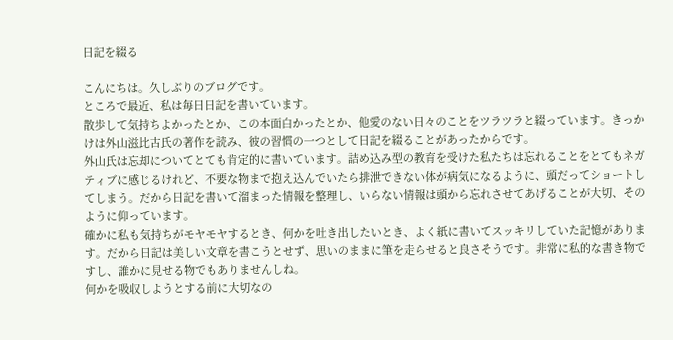日記を綴る

こんにちは。久しぶりのブログです。
ところで最近、私は毎日日記を書いています。
散歩して気持ちよかったとか、この本面白かったとか、他愛のない日々のことをツラツラと綴っています。きっかけは外山滋比古氏の著作を読み、彼の習慣の一つとして日記を綴ることがあったからです。
外山氏は忘却についてとても肯定的に書いています。詰め込み型の教育を受けた私たちは忘れることをとてもネガティブに感じるけれど、不要な物まで抱え込んでいたら排泄できない体が病気になるように、頭だってショートしてしまう。だから日記を書いて溜まった情報を整理し、いらない情報は頭から忘れさせてあげることが大切、そのように仰っています。
確かに私も気持ちがモヤモヤするとき、何かを吐き出したいとき、よく紙に書いてスッキリしていた記憶があります。だから日記は美しい文章を書こうとせず、思いのままに筆を走らせると良さそうです。非常に私的な書き物ですし、誰かに見せる物でもありませんしね。
何かを吸収しようとする前に大切なの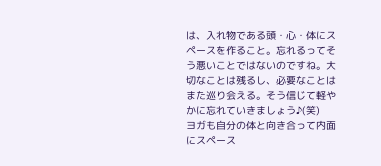は、入れ物である頭・心・体にスペースを作ること。忘れるってそう悪いことではないのですね。大切なことは残るし、必要なことはまた巡り会える。そう信じて軽やかに忘れていきましょう♪(笑)
ヨガも自分の体と向き合って内面にスペース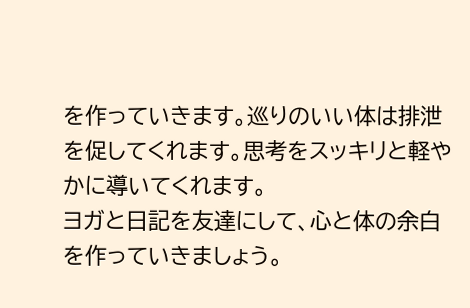を作っていきます。巡りのいい体は排泄を促してくれます。思考をスッキリと軽やかに導いてくれます。
ヨガと日記を友達にして、心と体の余白を作っていきましょう。